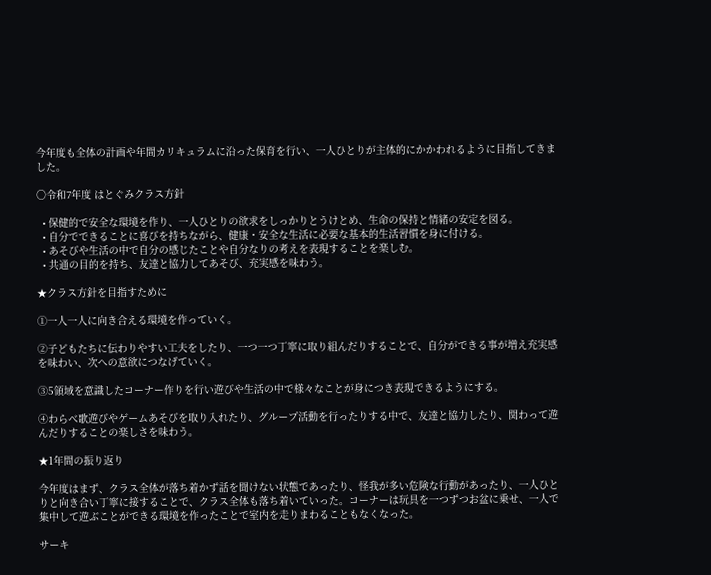今年度も全体の計画や年間カリキュラムに沿った保育を行い、一人ひとりが主体的にかかわれるように目指してきました。

〇令和7年度 はとぐみクラス方針

  • 保健的で安全な環境を作り、一人ひとりの欲求をしっかりとうけとめ、生命の保持と情緒の安定を図る。
  • 自分でできることに喜びを持ちながら、健康・安全な生活に必要な基本的生活習慣を身に付ける。
  • あそびや生活の中で自分の感じたことや自分なりの考えを表現することを楽しむ。
  • 共通の目的を持ち、友達と協力してあそび、充実感を味わう。

★クラス方針を目指すために

①一人一人に向き合える環境を作っていく。

②子どもたちに伝わりやすい工夫をしたり、一つ一つ丁寧に取り組んだりすることで、自分ができる事が増え充実感を味わい、次への意欲につなげていく。

③5領域を意識したコーナー作りを行い遊びや生活の中で様々なことが身につき表現できるようにする。

④わらべ歌遊びやゲームあそびを取り入れたり、グループ活動を行ったりする中で、友達と協力したり、関わって遊んだりすることの楽しさを味わう。

★1年間の振り返り

今年度はまず、クラス全体が落ち着かず話を聞けない状態であったり、怪我が多い危険な行動があったり、一人ひとりと向き合い丁寧に接することで、クラス全体も落ち着いていった。コーナーは玩具を一つずつお盆に乗せ、一人で集中して遊ぶことができる環境を作ったことで室内を走りまわることもなくなった。

サーキ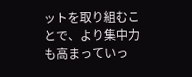ットを取り組むことで、より集中力も高まっていっ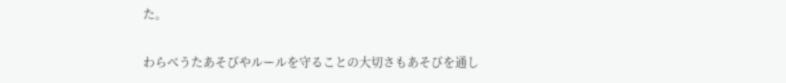た。

わらべうたあそびやルールを守ることの大切さもあそびを通し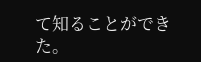て知ることができた。